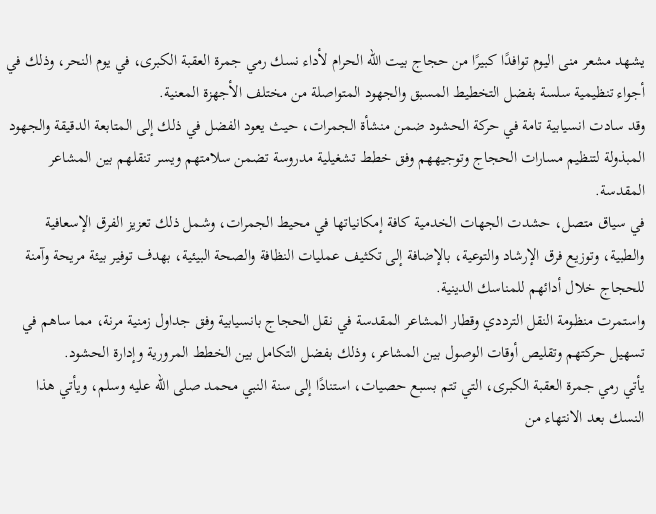يشهد مشعر منى اليوم توافدًا كبيرًا من حجاج بيت الله الحرام لأداء نسك رمي جمرة العقبة الكبرى، في يوم النحر، وذلك في أجواء تنظيمية سلسة بفضل التخطيط المسبق والجهود المتواصلة من مختلف الأجهزة المعنية.
وقد سادت انسيابية تامة في حركة الحشود ضمن منشأة الجمرات، حيث يعود الفضل في ذلك إلى المتابعة الدقيقة والجهود المبذولة لتنظيم مسارات الحجاج وتوجيههم وفق خطط تشغيلية مدروسة تضمن سلامتهم ويسر تنقلهم بين المشاعر المقدسة.
في سياق متصل، حشدت الجهات الخدمية كافة إمكانياتها في محيط الجمرات، وشمل ذلك تعزيز الفرق الإسعافية والطبية، وتوزيع فرق الإرشاد والتوعية، بالإضافة إلى تكثيف عمليات النظافة والصحة البيئية، بهدف توفير بيئة مريحة وآمنة للحجاج خلال أدائهم للمناسك الدينية.
واستمرت منظومة النقل الترددي وقطار المشاعر المقدسة في نقل الحجاج بانسيابية وفق جداول زمنية مرنة، مما ساهم في تسهيل حركتهم وتقليص أوقات الوصول بين المشاعر، وذلك بفضل التكامل بين الخطط المرورية وإدارة الحشود.
يأتي رمي جمرة العقبة الكبرى، التي تتم بسبع حصيات، استنادًا إلى سنة النبي محمد صلى الله عليه وسلم، ويأتي هذا النسك بعد الانتهاء من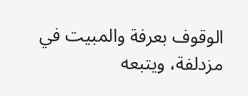الوقوف بعرفة والمبيت في مزدلفة، ويتبعه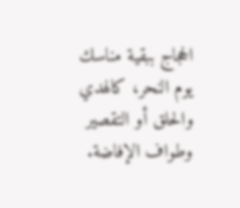الحجاج ببقية مناسك يوم النحر، كالهدي والحلق أو التقصير وطواف الإفاضة.